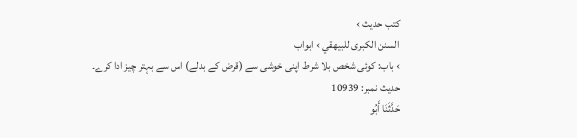کتب حدیث ›
السنن الكبرى للبيهقي › ابواب
› باب: کوئی شخص بلا شرط اپنی خوشی سے (قرض کے بدلے) اس سے بہتر چیز ادا کرے۔
حدیث نمبر: 10939
حَدَّثَنَا أَبُو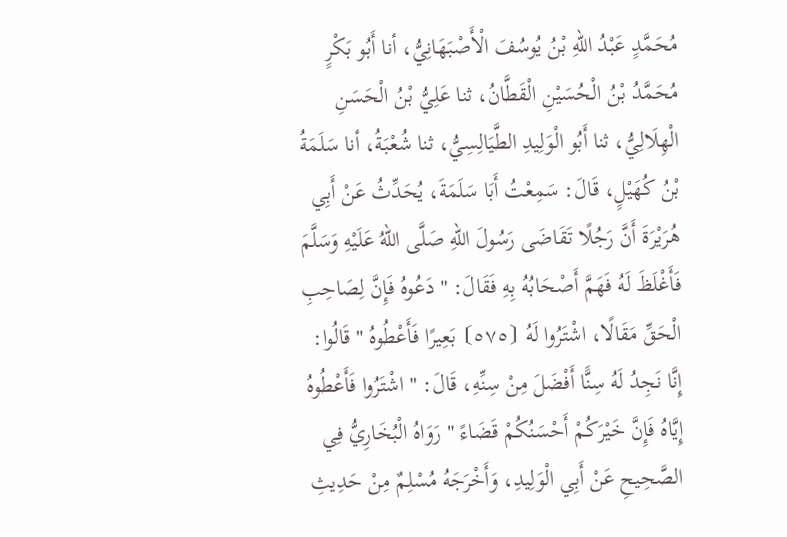مُحَمَّدٍ عَبْدُ اللهِ بْنُ يُوسُفَ الْأَصْبَهَانِيُّ، أنا أَبُو بَكْرٍ مُحَمَّدُ بْنُ الْحُسَيْنِ الْقَطَّانُ، ثنا عَلِيُّ بْنُ الْحَسَنِ الْهِلَالِيُّ، ثنا أَبُو الْوَلِيدِ الطَّيَالِسِيُّ، ثنا شُعْبَةُ، أنا سَلَمَةُ بْنُ كُهَيْلٍ، قَالَ: سَمِعْتُ أَبَا سَلَمَةَ، يُحَدِّثُ عَنْ أَبِي هُرَيْرَةَ أَنَّ رَجُلًا تَقَاضَى رَسُولَ اللهِ صَلَّى اللهُ عَلَيْهِ وَسَلَّمَ فَأَغْلَظَ لَهُ فَهَمَّ أَصْحَابُهُ بِهِ فَقَالَ: " دَعُوهُ فَإِنَّ لِصَاحِبِ الْحَقِّ مَقَالًا، اشْتَرُوا لَهُ ⦗٥٧٥⦘ بَعِيرًا فَأَعْطُوهُ " قَالُوا: إِنَّا نَجِدُ لَهُ سِنًّا أَفْضَلَ مِنْ سِنِّهِ، قَالَ: " اشْتَرُوا فَأَعْطُوهُ إِيَّاهُ فَإِنَّ خَيْرَكُمْ أَحْسَنُكُمْ قَضَاءً " رَوَاهُ الْبُخَارِيُّ فِي الصَّحِيحِ عَنْ أَبِي الْوَلِيدِ، وَأَخْرَجَهُ مُسْلِمٌ مِنْ حَدِيثِ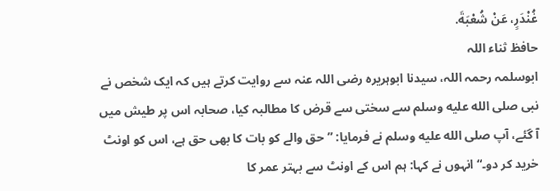غُنْدَرٍ، عَنْ شُعْبَةَ.
حافظ ثناء اللہ
ابوسلمہ رحمہ اللہ، سیدنا ابوہریرہ رضی اللہ عنہ سے روایت کرتے ہیں کہ ایک شخص نے نبی صلى الله عليه وسلم سے سختی سے قرض کا مطالبہ کیا، صحابہ اس پر طیش میں آ گئے، آپ صلى الله عليه وسلم نے فرمایا: ”حق والے کو بات کا بھی حق ہے، اس کو اونٹ خرید کر دو۔“ انہوں نے کہا: ہم اس کے اونٹ سے بہتر عمر کا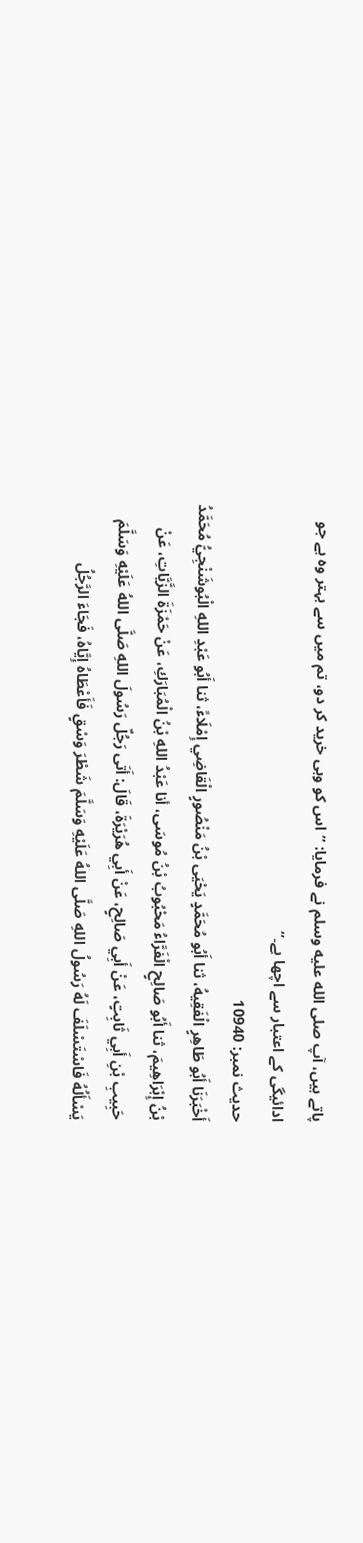پاتے ہیں، آپ صلى الله عليه وسلم نے فرمایا: ”اس کو وہی خرید کر دو، تم میں سے بہتر وہ ہے جو ادائیگی کے اعتبار سے اچھا ہے۔“
حدیث نمبر: 10940
أَخْبَرَنَا أَبُو طَاهِرٍ الْفَقِيهُ، ثنا أَبُو مُحَمَّدٍ يَحْيَى بْنُ مَنْصُورٍ الْقَاضِي إِمْلَاءً، ثنا أَبُو عَبْدِ اللهِ الْبُوشَنْجِيُّ مُحَمَّدُ بْنُ إِبْرَاهِيمَ، ثنا أَبُو صَالِحٍ الْفَرَّاءُ مَحْبُوبُ بْنُ مُوسَى، أنا عَبْدُ اللهِ بْنُ الْمُبَارَكِ، عَنْ حَمْزَةَ الزَّيَّاتِ، عَنْ حَبِيبِ بْنِ أَبِي ثَابِتٍ، عَنْ أَبِي صَالِحٍ، عَنْ أَبِي هُرَيْرَةَ، قَالَ: أَتَى رَجُلٌ رَسُولَ اللهِ صَلَّى اللهُ عَلَيْهِ وَسَلَّمَ يَسْأَلُهُ فَاسْتَسْلَفَ لَهُ رَسُولُ اللهِ صَلَّى اللهُ عَلَيْهِ وَسَلَّمَ شَطْرَ وَسْقٍ فَأَعْطَاهُ إِيَّاهُ، فَجَاءَ الرَّجُلُ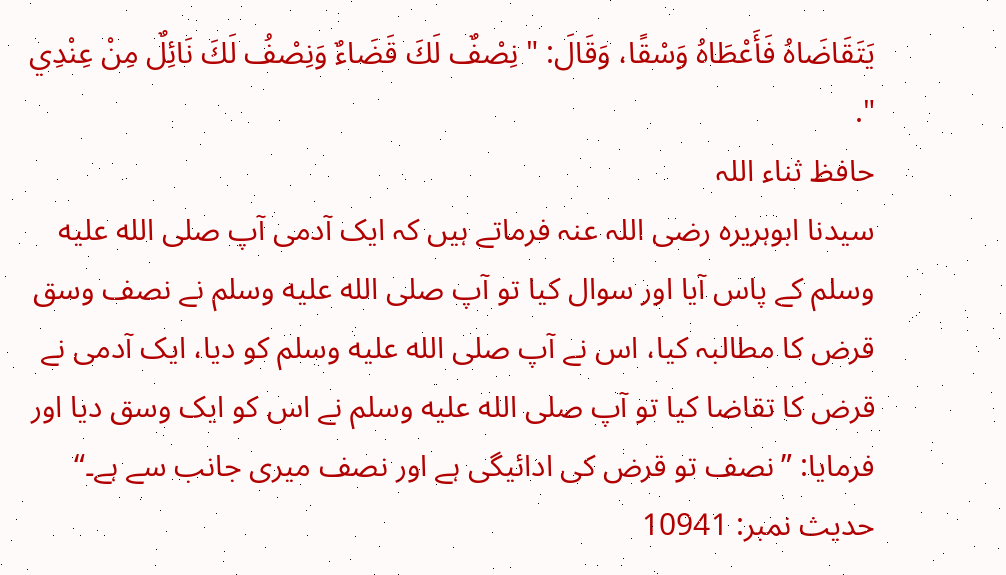يَتَقَاضَاهُ فَأَعْطَاهُ وَسْقًا، وَقَالَ: " نِصْفٌ لَكَ قَضَاءٌ وَنِصْفُ لَكَ نَائِلٌ مِنْ عِنْدِي ".
حافظ ثناء اللہ
سیدنا ابوہریرہ رضی اللہ عنہ فرماتے ہیں کہ ایک آدمی آپ صلى الله عليه وسلم کے پاس آیا اور سوال کیا تو آپ صلى الله عليه وسلم نے نصف وسق قرض کا مطالبہ کیا، اس نے آپ صلى الله عليه وسلم کو دیا، ایک آدمی نے قرض کا تقاضا کیا تو آپ صلى الله عليه وسلم نے اس کو ایک وسق دیا اور فرمایا: ”نصف تو قرض کی ادائیگی ہے اور نصف میری جانب سے ہے۔“
حدیث نمبر: 10941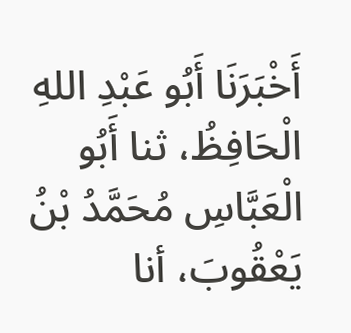أَخْبَرَنَا أَبُو عَبْدِ اللهِ الْحَافِظُ، ثنا أَبُو الْعَبَّاسِ مُحَمَّدُ بْنُ يَعْقُوبَ، أنا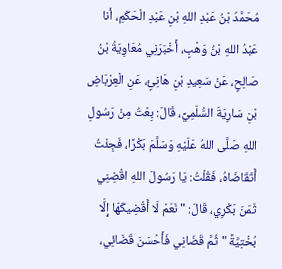مُحَمَّدُ بْنُ عَبْدِ اللهِ بْنِ عَبْدِ الْحَكَمِ، أنا عَبْدُ اللهِ بْنُ وَهْبٍ، أَخْبَرَنِي مُعَاوِيَةُ بْنُ صَالِحٍ، عَنْ سَعِيدِ بْنِ هَانِئٍ، عَنِ الْعِرْبَاضِ بْنِ سَارِيَةَ السُّلَمِيِّ، قَالَ: بِعْتُ مِنْ رَسُولِ اللهِ صَلَّى اللهُ عَلَيْهِ وَسَلَّمَ بَكْرًا، فَجِئْتُ أَتَقَاضَاهُ، فَقُلْتُ: يَا رَسُولَ اللهِ اقْضِنِي ثَمَنَ بَكْرِي، قَالَ: " نَعَمْ لَا أَقْضِيكَهَا إِلَّا بُخْتِيَّةً " ثُمَّ قَضَانِي فَأَحْسَنَ قَضَائِي،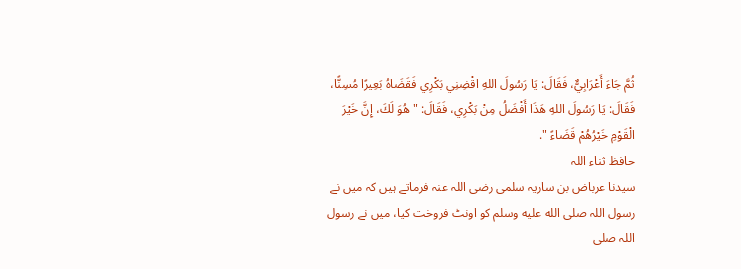ثُمَّ جَاءَ أَعْرَابِيٌّ، فَقَالَ: يَا رَسُولَ اللهِ اقْضِنِي بَكْرِي فَقَضَاهُ بَعِيرًا مُسِنًّا، فَقَالَ: يَا رَسُولَ اللهِ هَذَا أَفْضَلُ مِنْ بَكْرِي، فَقَالَ: " هُوَ لَكَ، إِنَّ خَيْرَ الْقَوْمِ خَيْرُهُمْ قَضَاءً ".
حافظ ثناء اللہ
سیدنا عرباض بن ساریہ سلمی رضی اللہ عنہ فرماتے ہیں کہ میں نے رسول اللہ صلى الله عليه وسلم کو اونٹ فروخت کیا، میں نے رسول اللہ صلى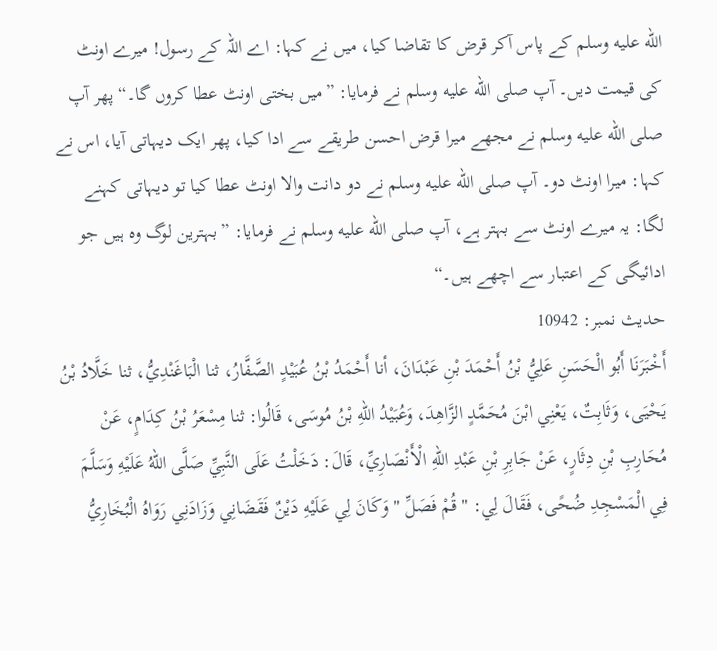الله عليه وسلم کے پاس آکر قرض کا تقاضا کیا، میں نے کہا: اے اللہ کے رسول! میرے اونٹ کی قیمت دیں۔ آپ صلى الله عليه وسلم نے فرمایا: ”میں بختی اونٹ عطا کروں گا۔“ پھر آپ صلى الله عليه وسلم نے مجھے میرا قرض احسن طریقے سے ادا کیا، پھر ایک دیہاتی آیا، اس نے کہا: میرا اونٹ دو۔ آپ صلى الله عليه وسلم نے دو دانت والا اونٹ عطا کیا تو دیہاتی کہنے لگا: یہ میرے اونٹ سے بہتر ہے، آپ صلى الله عليه وسلم نے فرمایا: ”بہترین لوگ وہ ہیں جو ادائیگی کے اعتبار سے اچھے ہیں۔“
حدیث نمبر: 10942
أَخْبَرَنَا أَبُو الْحَسَنِ عَلِيُّ بْنُ أَحْمَدَ بْنِ عَبْدَانَ، أنا أَحْمَدُ بْنُ عُبَيْدٍ الصَّفَّارُ، ثنا الْبَاغَنْدِيُّ، ثنا خَلَّادُ بْنُ يَحْيَى، وَثَابِتٌ، يَعْنِي ابْنَ مُحَمَّدٍ الزَّاهِدَ، وَعُبَيْدُ اللهِ بْنُ مُوسَى، قَالُوا: ثنا مِسْعَرُ بْنُ كِدَامٍ، عَنْ مُحَارِبِ بْنِ دِثَارٍ، عَنْ جَابِرِ بْنِ عَبْدِ اللهِ الْأَنْصَارِيِّ، قَالَ: دَخَلْتُ عَلَى النَّبِيِّ صَلَّى اللهُ عَلَيْهِ وَسَلَّمَ فِي الْمَسْجِدِ ضُحًى، فَقَالَ لِي: " قُمْ فَصَلِّ " وَكَانَ لِي عَلَيْهِ دَيْنٌ فَقَضَانِي وَزَادَنِي رَوَاهُ الْبُخَارِيُّ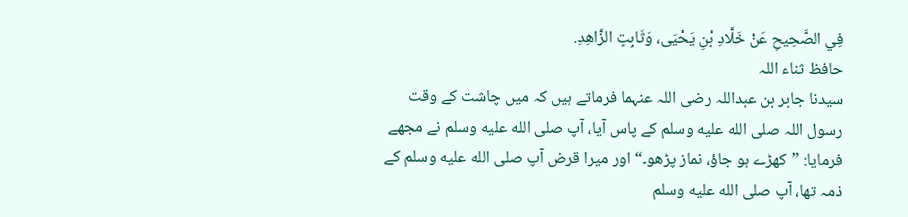فِي الصَّحِيحِ عَنْ خَلَّادِ بْنِ يَحْيَى، وَثَابِتٍ الزَّاهِدِ.
حافظ ثناء اللہ
سیدنا جابر بن عبداللہ رضی اللہ عنہما فرماتے ہیں کہ میں چاشت کے وقت رسول اللہ صلى الله عليه وسلم کے پاس آیا، آپ صلى الله عليه وسلم نے مجھے فرمایا: ”کھڑے ہو جاؤ، نماز پڑھو۔“ اور میرا قرض آپ صلى الله عليه وسلم کے ذمہ تھا، آپ صلى الله عليه وسلم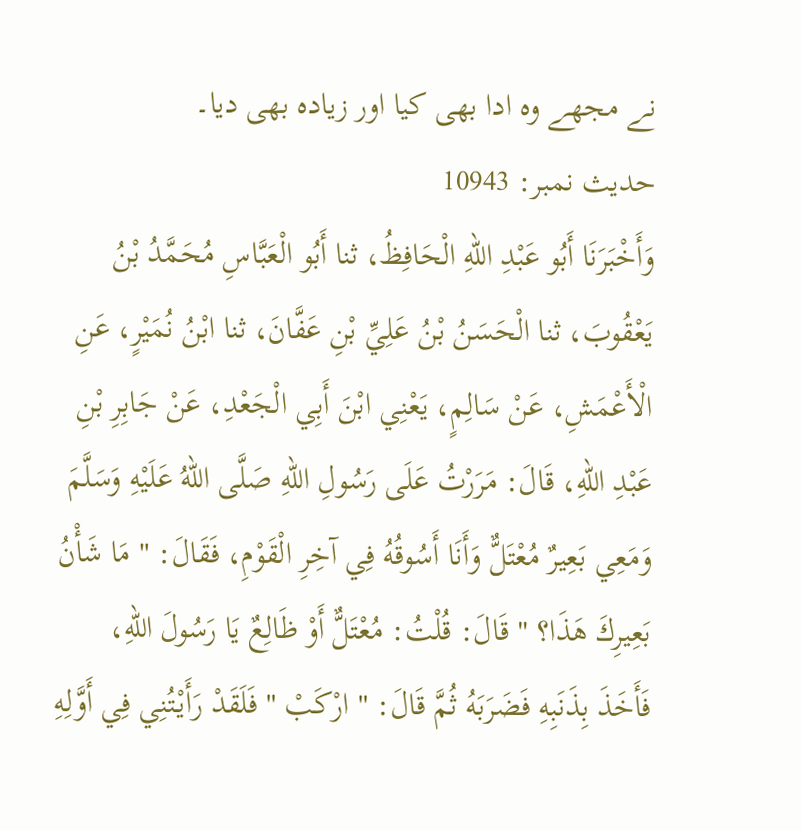نے مجھے وہ ادا بھی کیا اور زیادہ بھی دیا۔
حدیث نمبر: 10943
وَأَخْبَرَنَا أَبُو عَبْدِ اللهِ الْحَافِظُ، ثنا أَبُو الْعَبَّاسِ مُحَمَّدُ بْنُ يَعْقُوبَ، ثنا الْحَسَنُ بْنُ عَلِيِّ بْنِ عَفَّانَ، ثنا ابْنُ نُمَيْرٍ، عَنِ الْأَعْمَشِ، عَنْ سَالِمٍ، يَعْنِي ابْنَ أَبِي الْجَعْدِ، عَنْ جَابِرِ بْنِ عَبْدِ اللهِ، قَالَ: مَرَرْتُ عَلَى رَسُولِ اللهِ صَلَّى اللهُ عَلَيْهِ وَسَلَّمَ وَمَعِي بَعِيرٌ مُعْتَلٌّ وَأَنَا أَسُوقُهُ فِي آخِرِ الْقَوْمِ، فَقَالَ: " مَا شَأْنُ بَعِيرِكَ هَذَا؟ " قَالَ: قُلْتُ: مُعْتَلٌّ أَوْ ظَالِعٌ يَا رَسُولَ اللهِ، فَأَخَذَ بِذَنَبِهِ فَضَرَبَهُ ثُمَّ قَالَ: " ارْكَبْ " فَلَقَدْ رَأَيْتُنِي فِي أَوَّلِهِ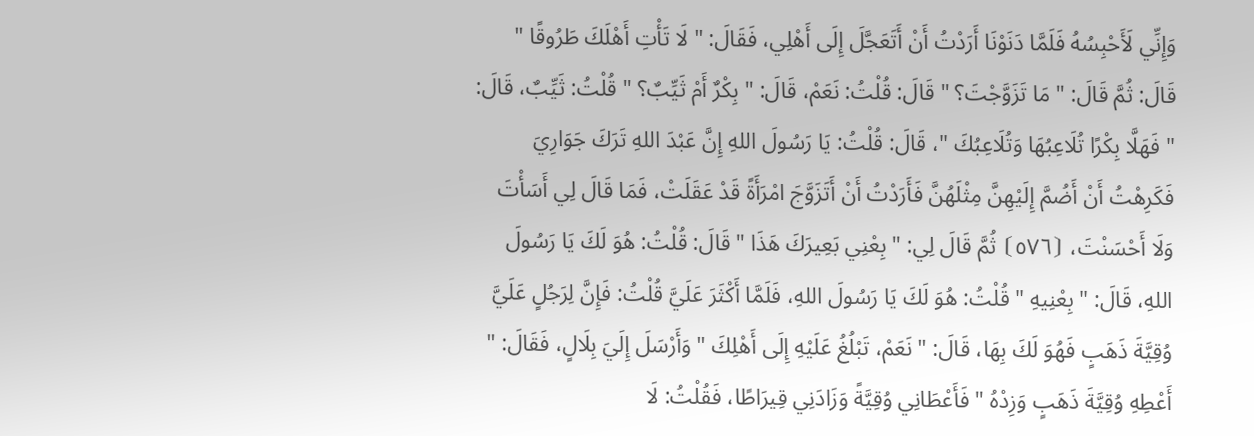وَإِنِّي لَأَحْبِسُهُ فَلَمَّا دَنَوْنَا أَرَدْتُ أَنْ أَتَعَجَّلَ إِلَى أَهْلِي، فَقَالَ: " لَا تَأْتِ أَهْلَكَ طَرُوقًا " قَالَ: ثُمَّ قَالَ: " مَا تَزَوَّجْتَ؟ " قَالَ: قُلْتُ: نَعَمْ، قَالَ: " بِكْرٌ أَمْ ثَيِّبٌ؟ " قُلْتُ: ثَيِّبٌ، قَالَ: " فَهَلَّا بِكْرًا تُلَاعِبُهَا وَتُلَاعِبُكَ "، قَالَ: قُلْتُ: يَا رَسُولَ اللهِ إِنَّ عَبْدَ اللهِ تَرَكَ جَوَارِيَ فَكَرِهْتُ أَنْ أَضُمَّ إِلَيْهِنَّ مِثْلَهُنَّ فَأَرَدْتُ أَنْ أَتَزَوَّجَ امْرَأَةً قَدْ عَقَلَتْ، فَمَا قَالَ لِي أَسَأْتَ وَلَا أَحْسَنْتَ، ⦗٥٧٦⦘ ثُمَّ قَالَ لِي: " بِعْنِي بَعِيرَكَ هَذَا " قَالَ: قُلْتُ: هُوَ لَكَ يَا رَسُولَ اللهِ، قَالَ: " بِعْنِيهِ " قُلْتُ: هُوَ لَكَ يَا رَسُولَ اللهِ، فَلَمَّا أَكْثَرَ عَلَيَّ قُلْتُ: فَإِنَّ لِرَجُلٍ عَلَيَّ وُقِيَّةَ ذَهَبٍ فَهُوَ لَكَ بِهَا، قَالَ: " نَعَمْ، تَبْلُغُ عَلَيْهِ إِلَى أَهْلِكَ " وَأَرْسَلَ إِلَيَ بِلَالٍ، فَقَالَ: " أَعْطِهِ وُقِيَّةَ ذَهَبٍ وَزِدْهُ " فَأَعْطَانِي وُقِيَّةً وَزَادَنِي قِيرَاطًا، فَقُلْتُ: لَا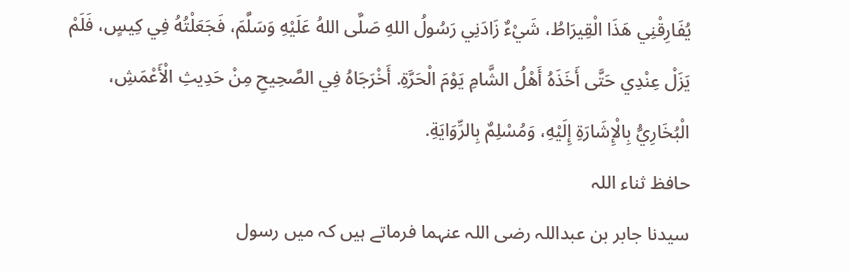يُفَارِقْنِي هَذَا الْقِيرَاطُ، شَيْءٌ زَادَنِي رَسُولُ اللهِ صَلَّى اللهُ عَلَيْهِ وَسَلَّمَ، فَجَعَلْتُهُ فِي كِيسٍ، فَلَمْ يَزَلْ عِنْدِي حَتَّى أَخَذَهُ أَهْلُ الشَّامِ يَوْمَ الْحَرَّةِ. أَخْرَجَاهُ فِي الصَّحِيحِ مِنْ حَدِيثِ الْأَعْمَشِ، الْبُخَارِيُّ بِالْإِشَارَةِ إِلَيْهِ، وَمُسْلِمٌ بِالرِّوَايَةِ.
حافظ ثناء اللہ
سیدنا جابر بن عبداللہ رضی اللہ عنہما فرماتے ہیں کہ میں رسول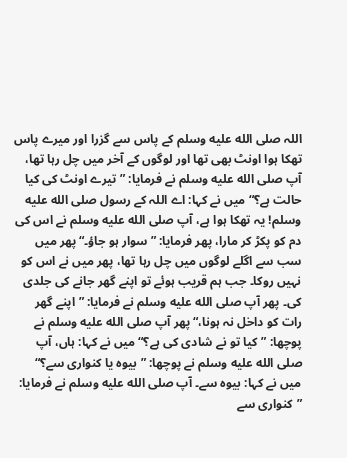اللہ صلى الله عليه وسلم کے پاس سے گزرا اور میرے پاس تھکا ہوا اونٹ بھی تھا اور لوگوں کے آخر میں چل رہا تھا، آپ صلى الله عليه وسلم نے فرمایا: ”تیرے اونٹ کی کیا حالت ہے؟“ میں نے کہا: اے اللہ کے رسول صلى الله عليه وسلم! یہ تھکا ہوا ہے، آپ صلى الله عليه وسلم نے اس کی دم کو پکڑ کر مارا، پھر فرمایا: ”سوار ہو جاؤ۔“ پھر میں سب سے اگلے لوگوں میں چل رہا تھا، پھر میں نے اس کو نہیں روکا۔ جب ہم قریب ہوئے تو اپنے گھر جانے کی جلدی کی۔ پھر آپ صلى الله عليه وسلم نے فرمایا: ”اپنے گھر رات کو داخل نہ ہونا،“ پھر آپ صلى الله عليه وسلم نے پوچھا: ”کیا تو نے شادی کی ہے؟“ میں نے کہا: ہاں، آپ صلى الله عليه وسلم نے پوچھا: ”بیوہ یا کنواری سے؟“ میں نے کہا: بیوہ سے۔ آپ صلى الله عليه وسلم نے فرمایا: ”کنواری سے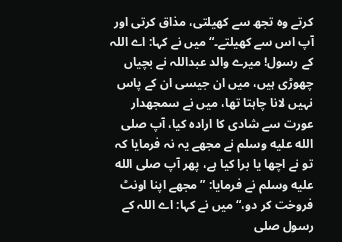کرتے وہ تجھ سے کھیلتی، مذاق کرتی اور آپ اس سے کھیلتے۔“ میں نے کہا: اے اللہ کے رسول! میرے والد عبداللہ نے بچیاں چھوڑی ہیں، میں ان جیسی ان کے پاس نہیں لانا چاہتا تھا، میں نے سمجھدار عورت سے شادی کا ارادہ کیا، آپ صلى الله عليه وسلم نے مجھے یہ نہ فرمایا کہ تو نے اچھا یا برا کیا ہے، پھر آپ صلى الله عليه وسلم نے فرمایا: ”مجھے اپنا اونٹ فروخت کر دو،“ میں نے کہا: اے اللہ کے رسول صلى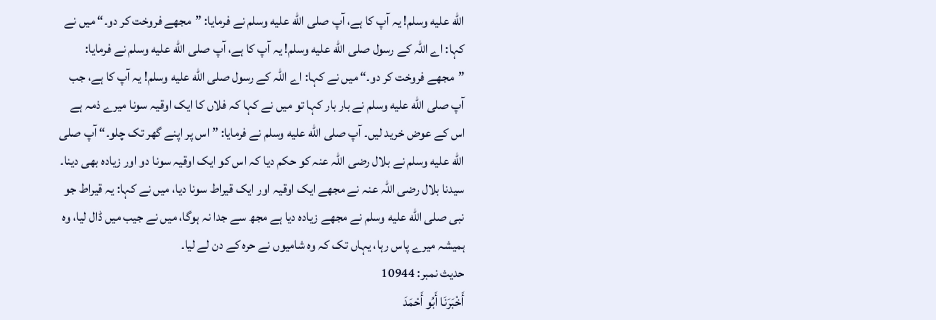الله عليه وسلم! یہ آپ کا ہے، آپ صلى الله عليه وسلم نے فرمایا: ”مجھے فروخت کر دو۔“ میں نے کہا: اے اللہ کے رسول صلى الله عليه وسلم! یہ آپ کا ہے، آپ صلى الله عليه وسلم نے فرمایا: ”مجھے فروخت کر دو۔“ میں نے کہا: اے اللہ کے رسول صلى الله عليه وسلم! یہ آپ کا ہے، جب آپ صلى الله عليه وسلم نے بار بار کہا تو میں نے کہا کہ فلاں کا ایک اوقیہ سونا میرے ذمہ ہے اس کے عوض خرید لیں۔ آپ صلى الله عليه وسلم نے فرمایا: ”اس پر اپنے گھر تک چلو۔“ آپ صلى الله عليه وسلم نے بلال رضی اللہ عنہ کو حکم دیا کہ اس کو ایک اوقیہ سونا دو اور زیادہ بھی دینا۔ سیدنا بلال رضی اللہ عنہ نے مجھے ایک اوقیہ اور ایک قیراط سونا دیا، میں نے کہا: یہ قیراط جو نبی صلى الله عليه وسلم نے مجھے زیادہ دیا ہے مجھ سے جدا نہ ہوگا، میں نے جیب میں ڈال لیا، وہ ہمیشہ میرے پاس رہا، یہاں تک کہ وہ شامیوں نے حرہ کے دن لے لیا۔
حدیث نمبر: 10944
أَخْبَرَنَا أَبُو أَحْمَدَ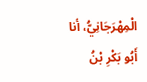الْمِهْرَجَانِيُّ، أنا أَبُو بَكْرِ بْنُ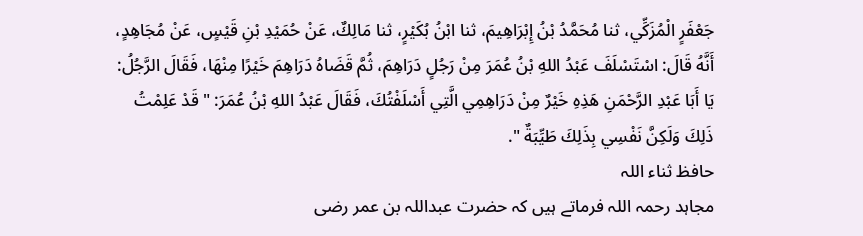جَعْفَرٍ الْمُزَكِّي، ثنا مُحَمَّدُ بْنُ إِبْرَاهِيمَ، ثنا ابْنُ بُكَيْرٍ، ثنا مَالِكٌ، عَنْ حُمَيْدِ بْنِ قَيْسٍ، عَنْ مُجَاهِدٍ، أَنَّهُ قَالَ: اسْتَسْلَفَ عَبْدُ اللهِ بْنُ عُمَرَ مِنْ رَجُلٍ دَرَاهِمَ، ثُمَّ قَضَاهُ دَرَاهِمَ خَيْرًا مِنْهَا، فَقَالَ الرَّجُلُ: يَا أَبَا عَبْدِ الرَّحْمَنِ هَذِهِ خَيْرٌ مِنْ دَرَاهِمِي الَّتِي أَسْلَفْتُكَ، فَقَالَ عَبْدُ اللهِ بْنُ عُمَرَ: " قَدْ عَلِمْتُ ذَلِكَ وَلَكِنَّ نَفْسِي بِذَلِكَ طَيِّبَةٌ ".
حافظ ثناء اللہ
مجاہد رحمہ اللہ فرماتے ہیں کہ حضرت عبداللہ بن عمر رضی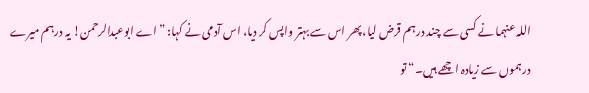اللہ عنہما نے کسی سے چند درہم قرض لیا، پھر اس سے بہتر واپس کر دیا، اس آدمی نے کہا: ”اے ابوعبدالرحمن! یہ درہم میرے درہموں سے زیادہ اچھے ہیں۔“ تو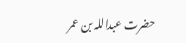حضرت عبداللہ بن عمر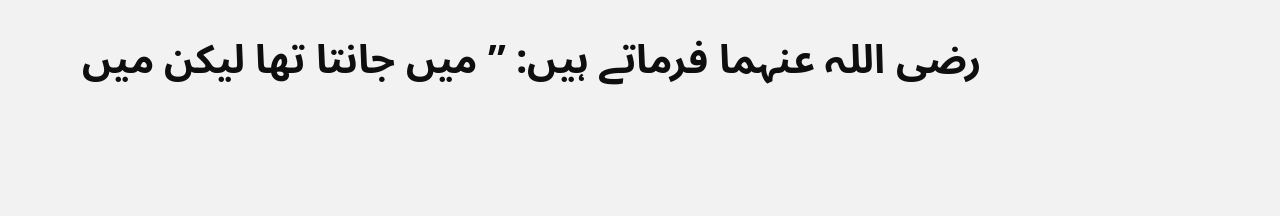رضی اللہ عنہما فرماتے ہیں: ”میں جانتا تھا لیکن میں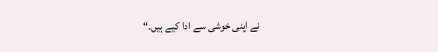نے اپنی خوشی سے ادا کیے ہیں۔“